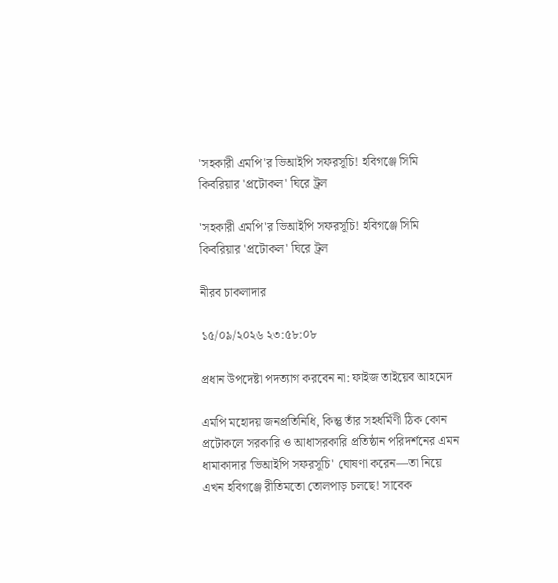'সহকারী এমপি'র ভিআইপি সফরসূচি! হবিগঞ্জে সিমি কিবরিয়ার 'প্রটোকল' ঘিরে ট্রল

'সহকারী এমপি'র ভিআইপি সফরসূচি! হবিগঞ্জে সিমি কিবরিয়ার 'প্রটোকল' ঘিরে ট্রল

নীরব চাকলাদার

১৫/০৯/২০২৬ ২৩:৫৮:০৮

প্রধান উপদেষ্টা পদত্যাগ করবেন না: ফাইজ তাইয়েব আহমেদ

এমপি মহোদয় জনপ্রতিনিধি, কিন্তু তাঁর সহধর্মিণী ঠিক কোন প্রটোকলে সরকারি ও আধাসরকারি প্রতিষ্ঠান পরিদর্শনের এমন ধামাকাদার 'ভিআইপি সফরসূচি' ঘোষণা করেন—তা নিয়ে এখন হবিগঞ্জে রীতিমতো তোলপাড় চলছে! সাবেক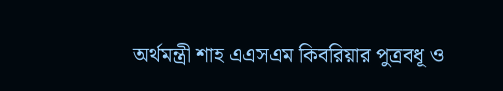অর্থমন্ত্রী শাহ এএসএম কিবরিয়ার পুত্রবধূ ও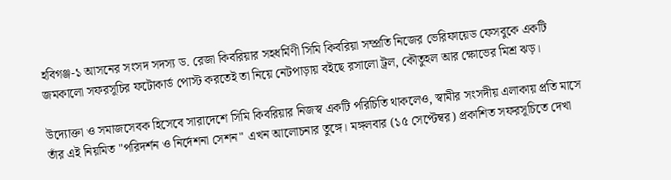হবিগঞ্জ-১ আসনের সংসদ সদস্য ড. রেজা কিবরিয়ার সহধর্মিণী সিমি কিবরিয়া সম্প্রতি নিজের ভেরিফায়েড ফেসবুকে একটি জমকালো সফরসূচির ফটোকার্ড পোস্ট করতেই তা নিয়ে নেটপাড়ায় বইছে রসালো ট্রল, কৌতুহল আর ক্ষোভের মিশ্র ঝড়।

উদ্যোক্তা ও সমাজসেবক হিসেবে সারাদেশে সিমি কিবরিয়ার নিজস্ব একটি পরিচিতি থাকলেও, স্বামীর সংসদীয় এলাকায় প্রতি মাসে তাঁর এই নিয়মিত "পরিদর্শন ও নির্দেশনা সেশন" এখন আলোচনার তুঙ্গে। মঙ্গলবার (১৫ সেপ্টেম্বর) প্রকাশিত সফরসূচিতে দেখা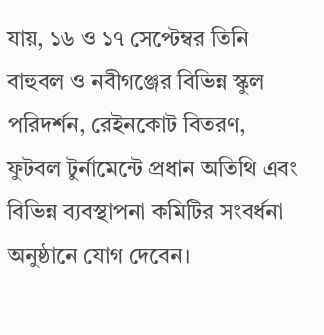যায়, ১৬ ও ১৭ সেপ্টেম্বর তিনি বাহুবল ও নবীগঞ্জের বিভিন্ন স্কুল পরিদর্শন, রেইনকোট বিতরণ, ফুটবল টুর্নামেন্টে প্রধান অতিথি এবং বিভিন্ন ব্যবস্থাপনা কমিটির সংবর্ধনা অনুষ্ঠানে যোগ দেবেন।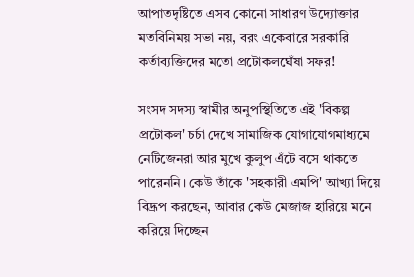আপাতদৃষ্টিতে এসব কোনো সাধারণ উদ্যোক্তার মতবিনিময় সভা নয়, বরং একেবারে সরকারি কর্তাব্যক্তিদের মতো প্রটোকলঘেঁষা সফর!

সংসদ সদস্য স্বামীর অনুপস্থিতিতে এই 'বিকল্প প্রটোকল' চর্চা দেখে সামাজিক যোগাযোগমাধ্যমে নেটিজেনরা আর মুখে কুলুপ এঁটে বসে থাকতে পারেননি। কেউ তাঁকে 'সহকারী এমপি' আখ্যা দিয়ে বিদ্রূপ করছেন, আবার কেউ মেজাজ হারিয়ে মনে করিয়ে দিচ্ছেন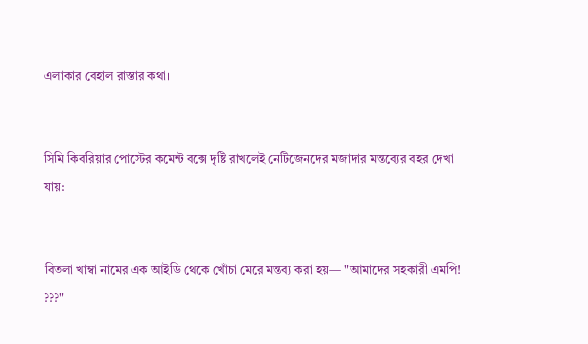এলাকার বেহাল রাস্তার কথা।


সিমি কিবরিয়ার পোস্টের কমেন্ট বক্সে দৃষ্টি রাখলেই নেটিজেনদের মজাদার মন্তব্যের বহর দেখা যায়:


বিতলা খাম্বা নামের এক আইডি থেকে খোঁচা মেরে মন্তব্য করা হয়— "আমাদের সহকারী এমপি! ???"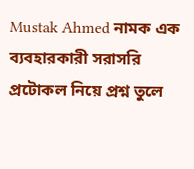Mustak Ahmed নামক এক ব্যবহারকারী সরাসরি প্রটোকল নিয়ে প্রশ্ন তুলে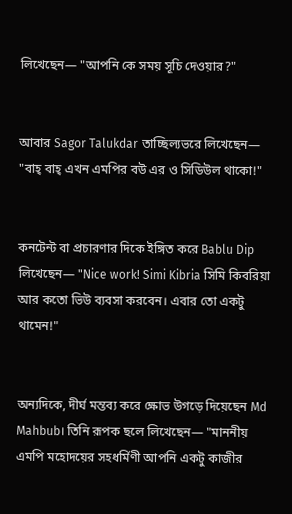লিখেছেন— "আপনি কে সময় সূচি দেওয়ার?"


আবার Sagor Talukdar তাচ্ছিল্যভরে লিখেছেন— "বাহ্ বাহ্ এখন এমপির বউ এর ও সিডিউল থাকো!"


কনটেন্ট বা প্রচারণার দিকে ইঙ্গিত করে Bablu Dip লিখেছেন— "Nice work! Simi Kibria সিমি কিবরিয়া আর কতো ভিউ ব্যবসা করবেন। এবার তো একটু থামেন!"


অন্যদিকে, দীর্ঘ মন্তব্য করে ক্ষোভ উগড়ে দিয়েছেন Md Mahbub। তিনি রূপক ছলে লিখেছেন— "মাননীয় এমপি মহোদয়ের সহধর্মিণী আপনি একটু কাজীর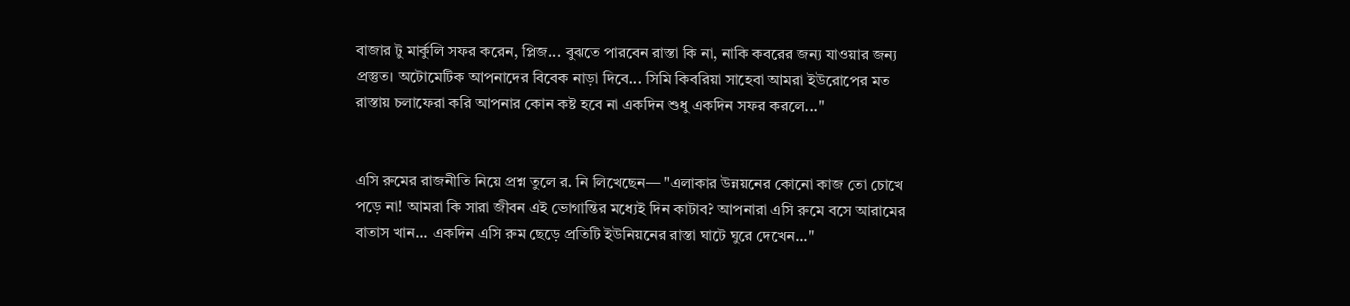বাজার টু মার্কুলি সফর করেন, প্লিজ... বুঝতে পারবেন রাস্তা কি না, নাকি কবরের জন্য যাওয়ার জন্য প্রস্তুত। অটোমেটিক আপনাদের বিবেক নাড়া দিবে... সিমি কিবরিয়া সাহেবা আমরা ইউরোপের মত রাস্তায় চলাফেরা করি আপনার কোন কষ্ট হবে না একদিন শুধু একদিন সফর করলে..."


এসি রুমের রাজনীতি নিয়ে প্রশ্ন তুলে র. নি লিখেছেন— "এলাকার উন্নয়নের কোনো কাজ তো চোখে পড়ে না! আমরা কি সারা জীবন এই ভোগান্তির মধ্যেই দিন কাটাব? আপনারা এসি রুমে বসে আরামের বাতাস খান... একদিন এসি রুম ছেড়ে প্রতিটি ইউনিয়নের রাস্তা ঘাটে ঘুরে দেখেন..."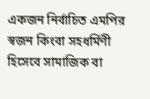একজন নির্বাচিত এমপির স্বজন কিংবা সহধর্মিণী হিসেবে সামাজিক বা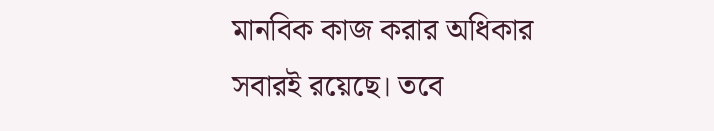মানবিক কাজ করার অধিকার সবারই রয়েছে। তবে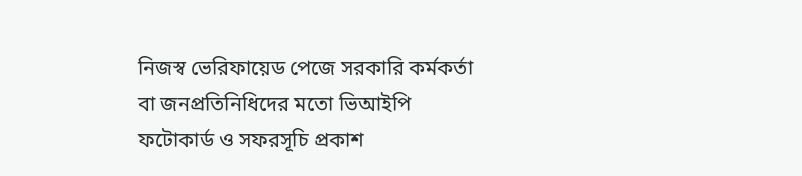নিজস্ব ভেরিফায়েড পেজে সরকারি কর্মকর্তা বা জনপ্রতিনিধিদের মতো ভিআইপি ফটোকার্ড ও সফরসূচি প্রকাশ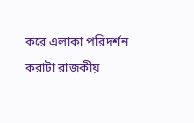করে এলাকা পরিদর্শন করাটা রাজকীয়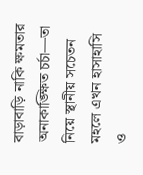বাড়াবাড়ি নাকি ক্ষমতার অনাকাঙ্ক্ষিত চর্চা—তা নিয়ে স্থানীয় সচেতন মহলে এখন হাসাহাসি ও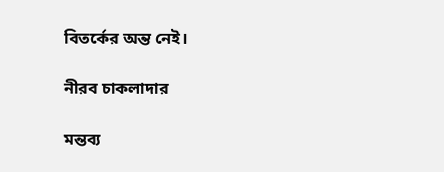বিতর্কের অন্ত নেই।

নীরব চাকলাদার

মন্তব্য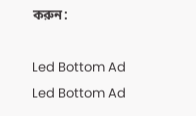করুন:

Led Bottom Ad
Led Bottom Ad